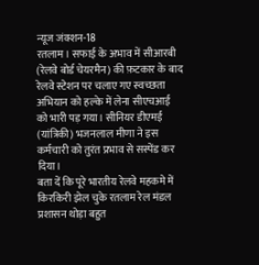न्यूज जंक्शन-18
रतलाम। सफाई के अभाव में सीआरबी (रेलवे बोर्ड चेयरमैन) की फ़टकार के बाद रेलवे स्टेशन पर चलाए गए स्वच्छता अभियान को हल्के में लेना सीएचआई को भारी पड़ गया। सीनियर डीएमई (यांत्रिकी) भजनलाल मीणा ने इस कर्मचारी को तुरंत प्रभाव से सस्पेंड कर दिया।
बता दें कि पूरे भारतीय रेलवे महकमे में किरकिरी झेल चुके रतलाम रेल मंडल प्रशासन थोड़ा बहुत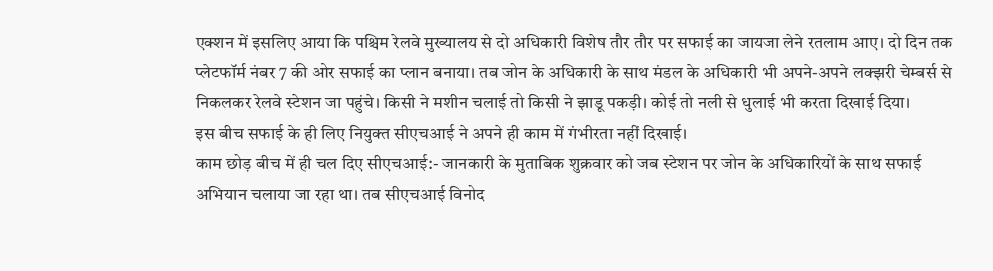एक्शन में इसलिए आया कि पश्चिम रेलवे मुख्यालय से दो अधिकारी विशेष तौर तौर पर सफाई का जायजा लेने रतलाम आए। दो दिन तक प्लेटफॉर्म नंबर 7 की ओर सफाई का प्लान बनाया। तब जोन के अधिकारी के साथ मंडल के अधिकारी भी अपने-अपने लक्झरी चेम्बर्स से निकलकर रेलवे स्टेशन जा पहुंचे। किसी ने मशीन चलाई तो किसी ने झाडू पकड़ी। कोई तो नली से धुलाई भी करता दिखाई दिया।
इस बीच सफाई के ही लिए नियुक्त सीएचआई ने अपने ही काम में गंभीरता नहीं दिखाई।
काम छोड़ बीच में ही चल दिए सीएचआई:- जानकारी के मुताबिक शुक्रवार को जब स्टेशन पर जोन के अधिकारियों के साथ सफाई अभियान चलाया जा रहा था। तब सीएचआई विनोद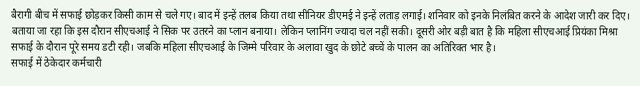बैरागी बीच में सफाई छोड़कर किसी काम से चले गए। बाद में इन्हें तलब किया तथा सीनियर डीएमई ने इन्हें लताड़ लगाई। शनिवार को इनके निलंबित करने के आदेश जारी कर दिए। बताया जा रहा कि इस दौरान सीएचआई ने सिक पर उतरने का प्लान बनाया। लेकिन प्लानिंग ज्यादा चल नहीं सकी। दूसरी ओर बड़ी बात है कि महिला सीएचआई प्रियंका मिश्रा सफाई के दौरान पूरे समय डटी रही। जबकि महिला सीएचआई के जिम्मे परिवार के अलावा खुद के छोटे बच्चें के पालन का अतिरिक्त भार है।
सफाई में ठेकेदार कर्मचारी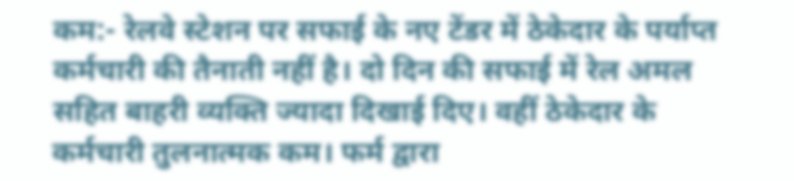कम:- रेलवे स्टेशन पर सफाई के नए टेंडर में ठेकेदार के पर्याप्त कर्मचारी की तैनाती नहीं है। दो दिन की सफाई में रेल अमल सहित बाहरी व्यक्ति ज्यादा दिखाई दिए। वहीं ठेकेदार के कर्मचारी तुलनात्मक कम। फर्म द्वारा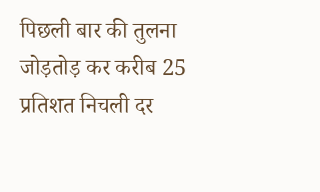पिछली बार की तुलना जोड़तोड़ कर करीब 25 प्रतिशत निचली दर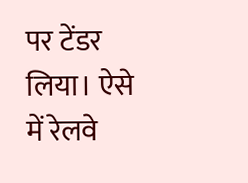पर टेंडर लिया। ऐसे में रेलवे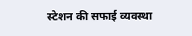स्टेशन की सफाई व्यवस्था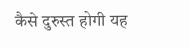कैसे दुरुस्त होगी यह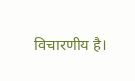विचारणीय है।